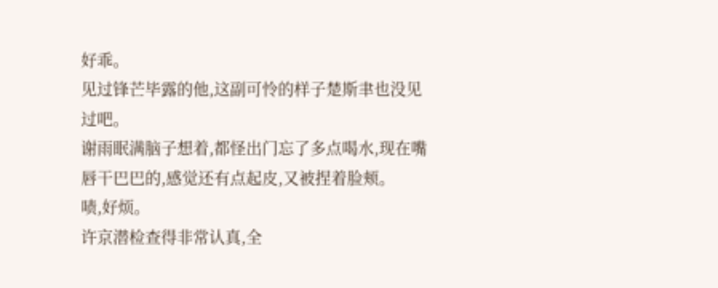好乖。
见过锋芒毕露的他,这副可怜的样子楚斯聿也没见过吧。
谢雨眠满脑子想着,都怪出门忘了多点喝水,现在嘴唇干巴巴的,感觉还有点起皮,又被捏着脸颊。
啧,好烦。
许京潜检查得非常认真,全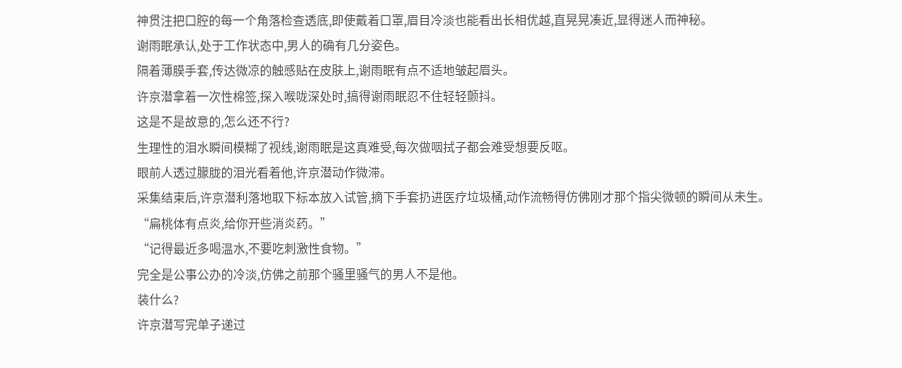神贯注把口腔的每一个角落检查透底,即使戴着口罩,眉目冷淡也能看出长相优越,直晃晃凑近,显得迷人而神秘。
谢雨眠承认,处于工作状态中,男人的确有几分姿色。
隔着薄膜手套,传达微凉的触感贴在皮肤上,谢雨眠有点不适地皱起眉头。
许京潜拿着一次性棉签,探入喉咙深处时,搞得谢雨眠忍不住轻轻颤抖。
这是不是故意的,怎么还不行?
生理性的泪水瞬间模糊了视线,谢雨眠是这真难受,每次做咽拭子都会难受想要反呕。
眼前人透过朦胧的泪光看着他,许京潜动作微滞。
采集结束后,许京潜利落地取下标本放入试管,摘下手套扔进医疗垃圾桶,动作流畅得仿佛刚才那个指尖微顿的瞬间从未生。
“扁桃体有点炎,给你开些消炎药。”
“记得最近多喝温水,不要吃刺激性食物。”
完全是公事公办的冷淡,仿佛之前那个骚里骚气的男人不是他。
装什么?
许京潜写完单子递过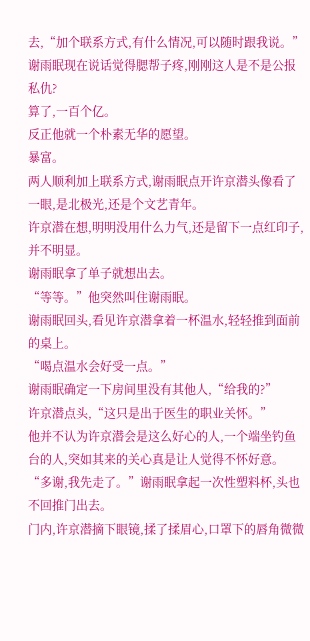去,“加个联系方式,有什么情况,可以随时跟我说。”
谢雨眠现在说话觉得腮帮子疼,刚刚这人是不是公报私仇?
算了,一百个亿。
反正他就一个朴素无华的愿望。
暴富。
两人顺利加上联系方式,谢雨眠点开许京潜头像看了一眼,是北极光,还是个文艺青年。
许京潜在想,明明没用什么力气,还是留下一点红印子,并不明显。
谢雨眠拿了单子就想出去。
“等等。”他突然叫住谢雨眠。
谢雨眠回头,看见许京潜拿着一杯温水,轻轻推到面前的桌上。
“喝点温水会好受一点。”
谢雨眠确定一下房间里没有其他人,“给我的?”
许京潜点头,“这只是出于医生的职业关怀。”
他并不认为许京潜会是这么好心的人,一个端坐钓鱼台的人,突如其来的关心真是让人觉得不怀好意。
“多谢,我先走了。”谢雨眠拿起一次性塑料杯,头也不回推门出去。
门内,许京潜摘下眼镜,揉了揉眉心,口罩下的唇角微微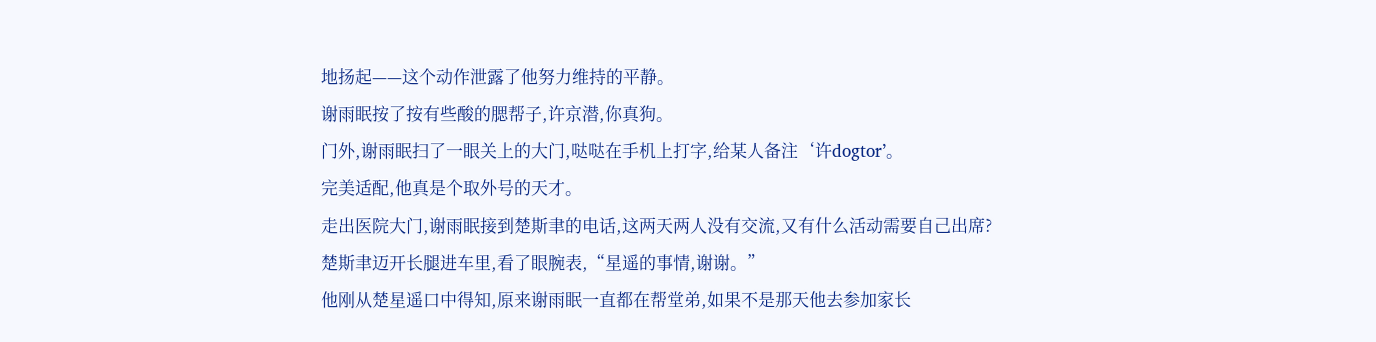地扬起——这个动作泄露了他努力维持的平静。
谢雨眠按了按有些酸的腮帮子,许京潜,你真狗。
门外,谢雨眠扫了一眼关上的大门,哒哒在手机上打字,给某人备注‘许dogtor’。
完美适配,他真是个取外号的天才。
走出医院大门,谢雨眠接到楚斯聿的电话,这两天两人没有交流,又有什么活动需要自己出席?
楚斯聿迈开长腿进车里,看了眼腕表,“星遥的事情,谢谢。”
他刚从楚星遥口中得知,原来谢雨眠一直都在帮堂弟,如果不是那天他去参加家长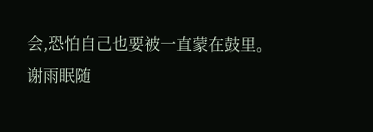会,恐怕自己也要被一直蒙在鼓里。
谢雨眠随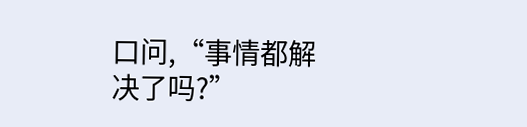口问,“事情都解决了吗?”